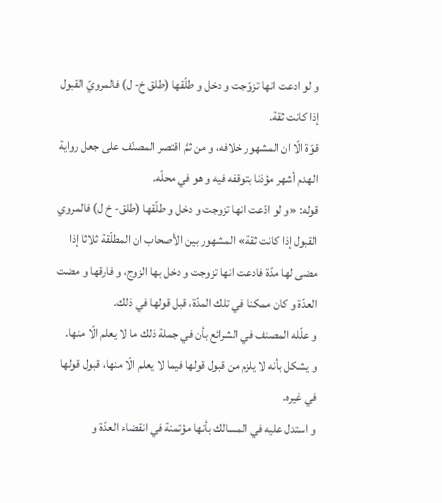و لو ادعت انها تزوّجت و دخل و طلّقها (طلق خ- ل) فالمرويّ القبول إذا كانت ثقة.
قوّة الّا ان المشهور خلافه، و من ثمَّ اقتصر المصنّف على جعل رواية الهدم أشهر مؤذنا بتوقفه فيه و هو في محلّه.
قوله: «و لو ادّعت انها تزوجت و دخل و طلّقها (طلق- خ ل) فالمروي القبول إذا كانت ثقة» المشهور بين الأصحاب ان المطلّقة ثلاثا إذا مضى لها مدّة فادعت انها تزوجت و دخل بها الزوج، و فارقها و مضت العدّة و كان ممكنا في تلك المدّة، قبل قولها في ذلك.
و علّله المصنف في الشرائع بأن في جملة ذلك ما لا يعلم الّا منها.
و يشكل بأنه لا يلزم من قبول قولها فيما لا يعلم الّا منها، قبول قولها في غيره.
و استدل عليه في المسالك بأنها مؤتمنة في انقضاء العدّة و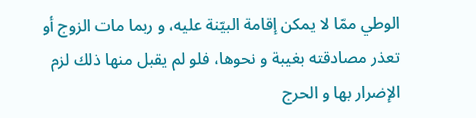الوطي ممّا لا يمكن إقامة البيّنة عليه، و ربما مات الزوج أو تعذر مصادقته بغيبة و نحوها، فلو لم يقبل منها ذلك لزم الإضرار بها و الحرج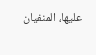عليها، المنفيان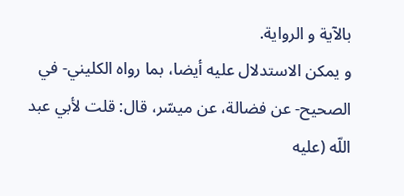بالآية و الرواية.
و يمكن الاستدلال عليه أيضا، بما رواه الكليني- في الصحيح- عن فضالة، عن ميسّر، قال: قلت لأبي عبد اللّه (عليه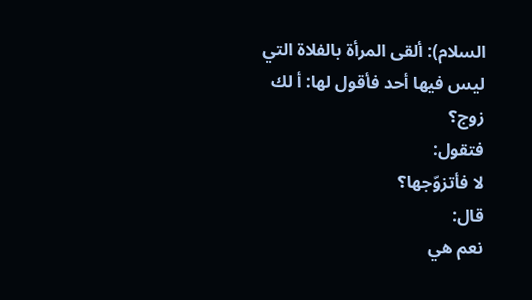السلام): ألقى المرأة بالفلاة التي ليس فيها أحد فأقول لها: أ لك زوج؟
فتقول:
لا فأتزوّجها؟
قال:
نعم هي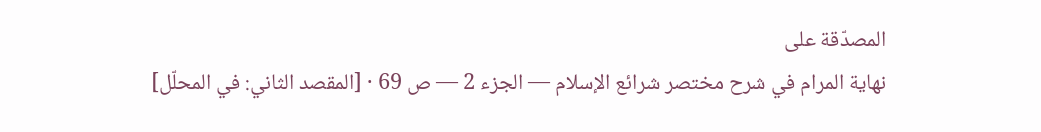المصدّقة على
نهاية المرام في شرح مختصر شرائع الإسلام — الجزء 2 — ص 69 · [المقصد الثاني: في المحلّل]